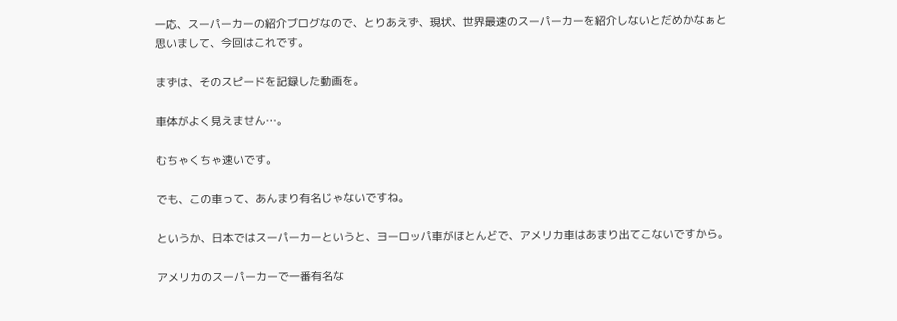一応、スーパーカーの紹介ブログなので、とりあえず、現状、世界最速のスーパーカーを紹介しないとだめかなぁと思いまして、今回はこれです。

まずは、そのスピードを記録した動画を。

車体がよく見えません…。

むちゃくちゃ速いです。

でも、この車って、あんまり有名じゃないですね。

というか、日本ではスーパーカーというと、ヨーロッパ車がほとんどで、アメリカ車はあまり出てこないですから。

アメリカのスーパーカーで一番有名な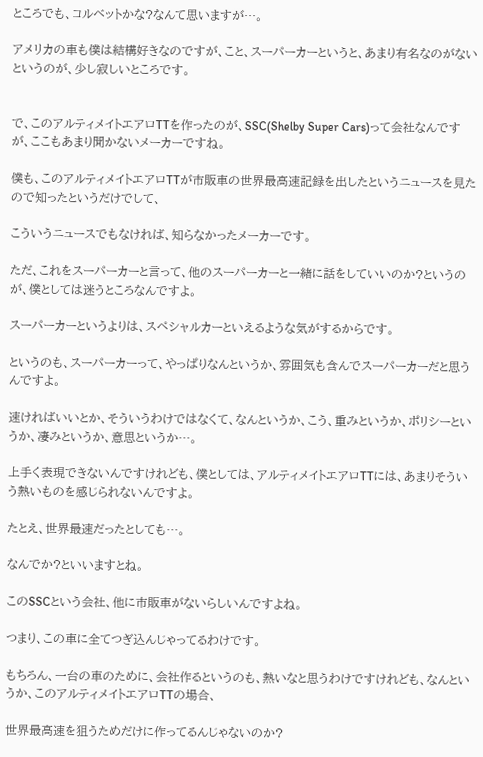ところでも、コルベットかな?なんて思いますが…。

アメリカの車も僕は結構好きなのですが、こと、スーパーカーというと、あまり有名なのがないというのが、少し寂しいところです。


で、このアルティメイトエアロTTを作ったのが、SSC(Shelby Super Cars)って会社なんですが、ここもあまり聞かないメーカーですね。

僕も、このアルティメイトエアロTTが市販車の世界最高速記録を出したというニュースを見たので知ったというだけでして、

こういうニュースでもなければ、知らなかったメーカーです。

ただ、これをスーパーカーと言って、他のスーパーカーと一緒に話をしていいのか?というのが、僕としては迷うところなんですよ。

スーパーカーというよりは、スペシャルカーといえるような気がするからです。

というのも、スーパーカーって、やっぱりなんというか、雰囲気も含んでスーパーカーだと思うんですよ。

速ければいいとか、そういうわけではなくて、なんというか、こう、重みというか、ポリシーというか、凄みというか、意思というか…。

上手く表現できないんですけれども、僕としては、アルティメイトエアロTTには、あまりそういう熱いものを感じられないんですよ。

たとえ、世界最速だったとしても…。

なんでか?といいますとね。

このSSCという会社、他に市販車がないらしいんですよね。

つまり、この車に全てつぎ込んじゃってるわけです。

もちろん、一台の車のために、会社作るというのも、熱いなと思うわけですけれども、なんというか、このアルティメイトエアロTTの場合、

世界最高速を狙うためだけに作ってるんじゃないのか?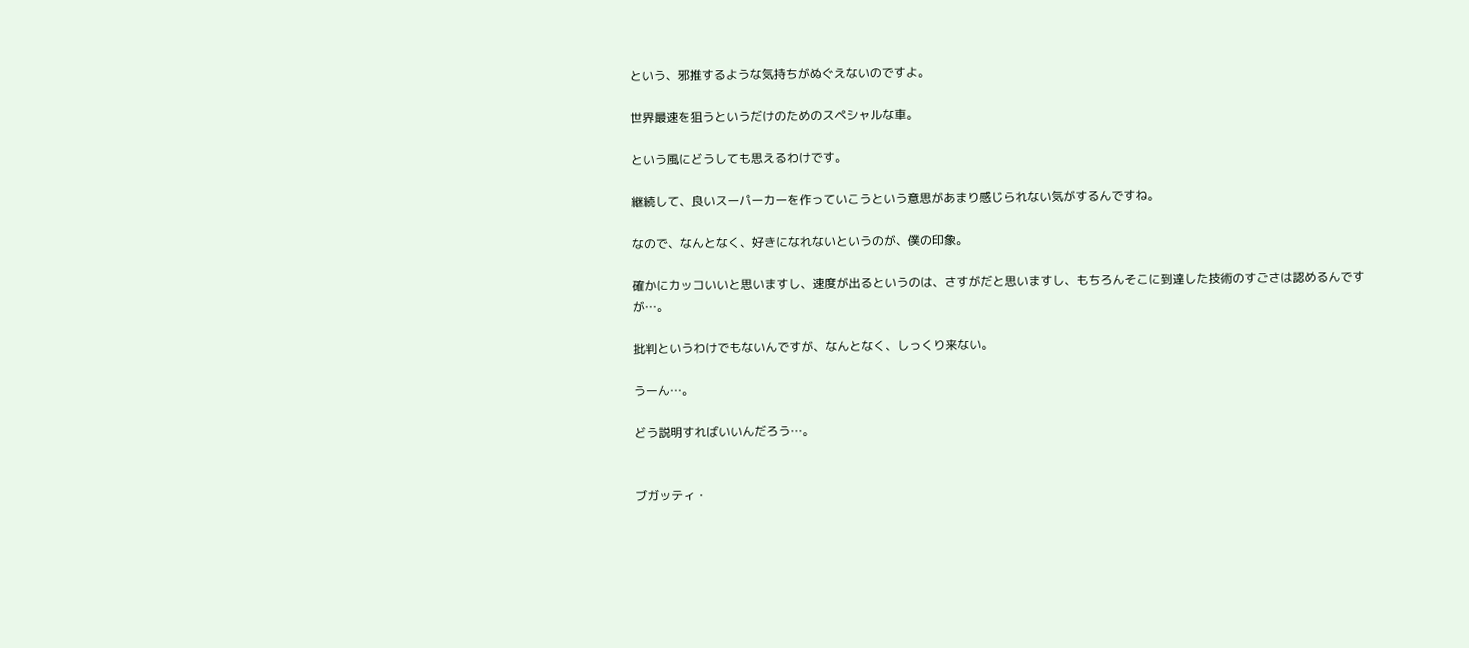という、邪推するような気持ちがぬぐえないのですよ。

世界最速を狙うというだけのためのスペシャルな車。

という風にどうしても思えるわけです。

継続して、良いスーパーカーを作っていこうという意思があまり感じられない気がするんですね。

なので、なんとなく、好きになれないというのが、僕の印象。

確かにカッコいいと思いますし、速度が出るというのは、さすがだと思いますし、もちろんそこに到達した技術のすごさは認めるんですが…。

批判というわけでもないんですが、なんとなく、しっくり来ない。

うーん…。

どう説明すればいいんだろう…。


ブガッティ・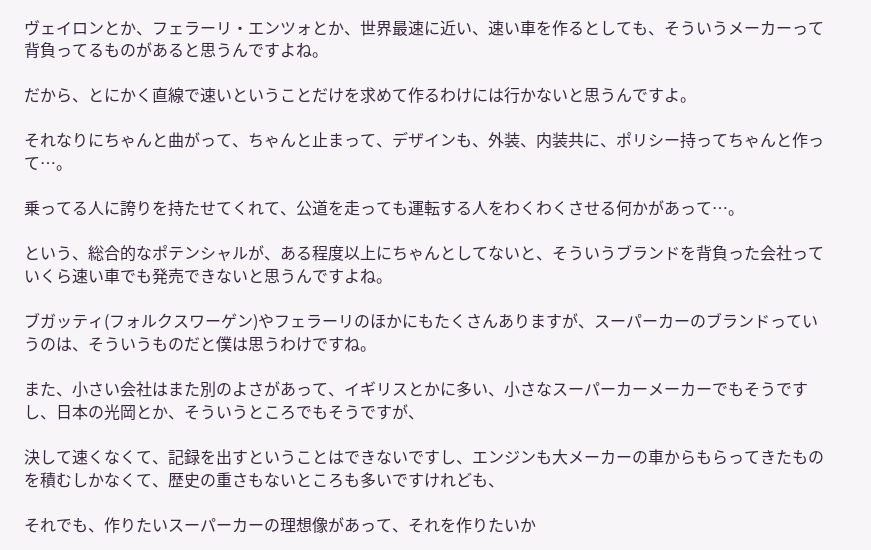ヴェイロンとか、フェラーリ・エンツォとか、世界最速に近い、速い車を作るとしても、そういうメーカーって背負ってるものがあると思うんですよね。

だから、とにかく直線で速いということだけを求めて作るわけには行かないと思うんですよ。

それなりにちゃんと曲がって、ちゃんと止まって、デザインも、外装、内装共に、ポリシー持ってちゃんと作って…。

乗ってる人に誇りを持たせてくれて、公道を走っても運転する人をわくわくさせる何かがあって…。

という、総合的なポテンシャルが、ある程度以上にちゃんとしてないと、そういうブランドを背負った会社っていくら速い車でも発売できないと思うんですよね。

ブガッティ(フォルクスワーゲン)やフェラーリのほかにもたくさんありますが、スーパーカーのブランドっていうのは、そういうものだと僕は思うわけですね。

また、小さい会社はまた別のよさがあって、イギリスとかに多い、小さなスーパーカーメーカーでもそうですし、日本の光岡とか、そういうところでもそうですが、

決して速くなくて、記録を出すということはできないですし、エンジンも大メーカーの車からもらってきたものを積むしかなくて、歴史の重さもないところも多いですけれども、

それでも、作りたいスーパーカーの理想像があって、それを作りたいか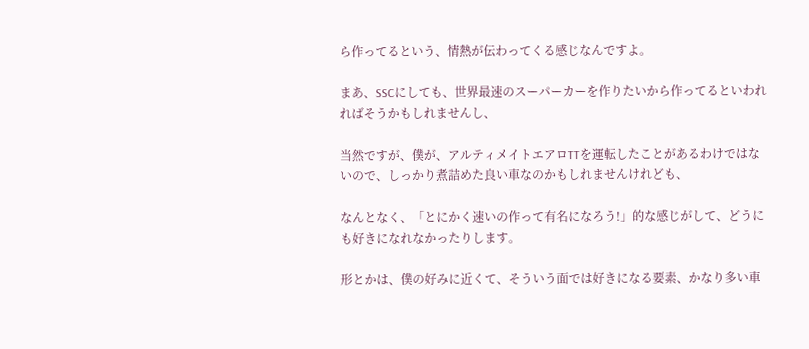ら作ってるという、情熱が伝わってくる感じなんですよ。

まあ、SSCにしても、世界最速のスーパーカーを作りたいから作ってるといわれればそうかもしれませんし、

当然ですが、僕が、アルティメイトエアロTTを運転したことがあるわけではないので、しっかり煮詰めた良い車なのかもしれませんけれども、

なんとなく、「とにかく速いの作って有名になろう!」的な感じがして、どうにも好きになれなかったりします。

形とかは、僕の好みに近くて、そういう面では好きになる要素、かなり多い車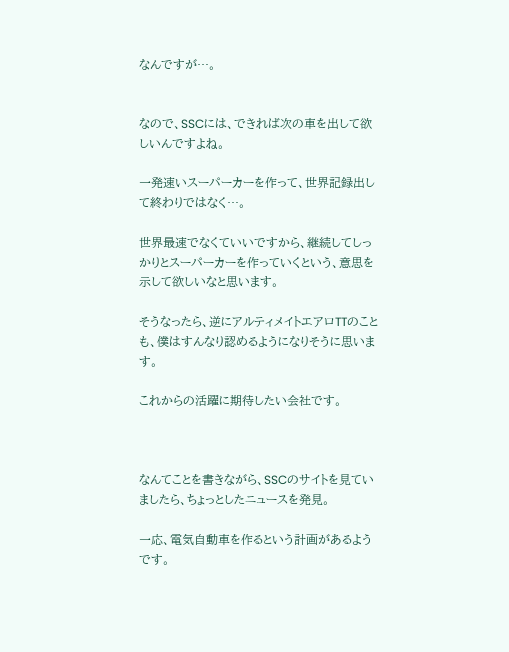なんですが…。


なので、SSCには、できれば次の車を出して欲しいんですよね。

一発速いスーパーカーを作って、世界記録出して終わりではなく…。

世界最速でなくていいですから、継続してしっかりとスーパーカーを作っていくという、意思を示して欲しいなと思います。

そうなったら、逆にアルティメイトエアロTTのことも、僕はすんなり認めるようになりそうに思います。

これからの活躍に期待したい会社です。



なんてことを書きながら、SSCのサイトを見ていましたら、ちょっとしたニュースを発見。

一応、電気自動車を作るという計画があるようです。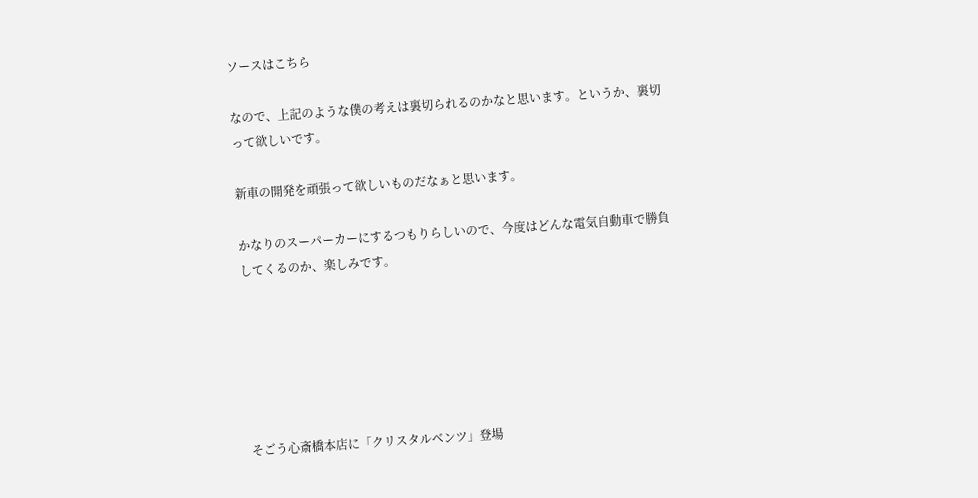ソースはこちら

なので、上記のような僕の考えは裏切られるのかなと思います。というか、裏切って欲しいです。

新車の開発を頑張って欲しいものだなぁと思います。

かなりのスーパーカーにするつもりらしいので、今度はどんな電気自動車で勝負してくるのか、楽しみです。






そごう心斎橋本店に「クリスタルベンツ」登場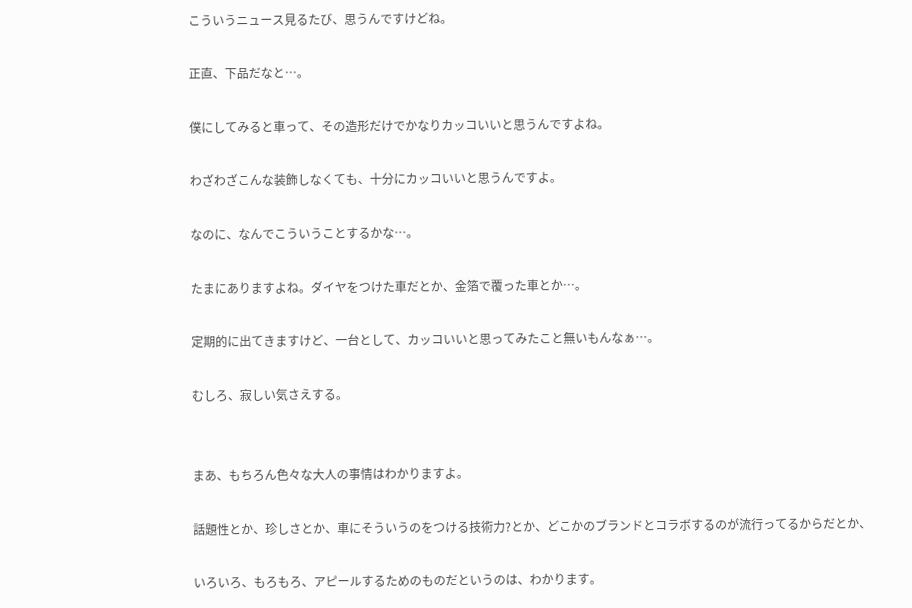こういうニュース見るたび、思うんですけどね。

正直、下品だなと…。

僕にしてみると車って、その造形だけでかなりカッコいいと思うんですよね。

わざわざこんな装飾しなくても、十分にカッコいいと思うんですよ。

なのに、なんでこういうことするかな…。

たまにありますよね。ダイヤをつけた車だとか、金箔で覆った車とか…。

定期的に出てきますけど、一台として、カッコいいと思ってみたこと無いもんなぁ…。

むしろ、寂しい気さえする。


まあ、もちろん色々な大人の事情はわかりますよ。

話題性とか、珍しさとか、車にそういうのをつける技術力?とか、どこかのブランドとコラボするのが流行ってるからだとか、

いろいろ、もろもろ、アピールするためのものだというのは、わかります。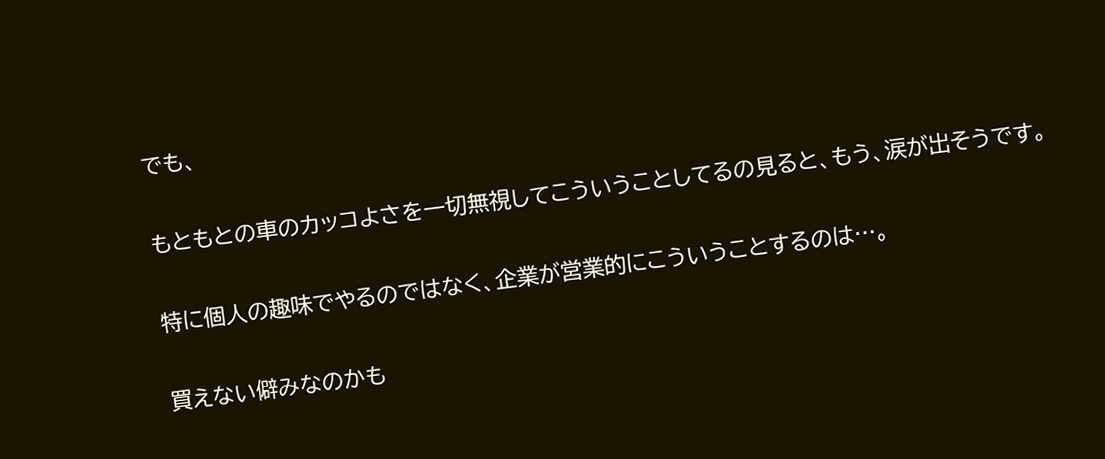でも、

もともとの車のカッコよさを一切無視してこういうことしてるの見ると、もう、涙が出そうです。

特に個人の趣味でやるのではなく、企業が営業的にこういうことするのは…。

買えない僻みなのかも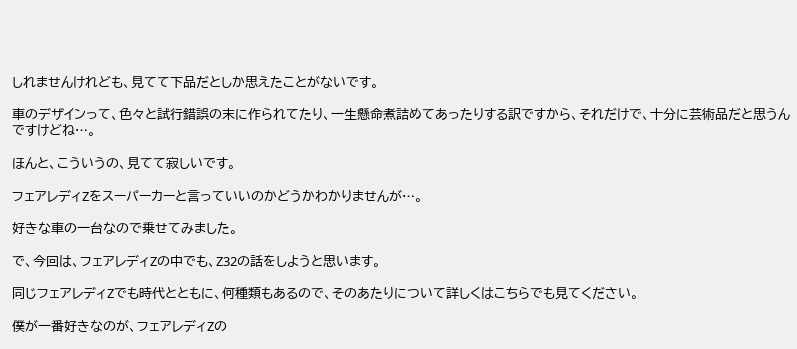しれませんけれども、見てて下品だとしか思えたことがないです。

車のデザインって、色々と試行錯誤の末に作られてたり、一生懸命煮詰めてあったりする訳ですから、それだけで、十分に芸術品だと思うんですけどね…。

ほんと、こういうの、見てて寂しいです。

フェアレディZをスーパーカーと言っていいのかどうかわかりませんが…。

好きな車の一台なので乗せてみました。

で、今回は、フェアレディZの中でも、Z32の話をしようと思います。

同じフェアレディZでも時代とともに、何種類もあるので、そのあたりについて詳しくはこちらでも見てください。

僕が一番好きなのが、フェアレディZの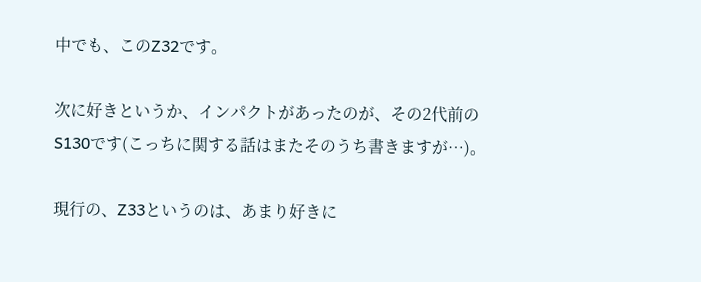中でも、このZ32です。

次に好きというか、インパクトがあったのが、その2代前のS130です(こっちに関する話はまたそのうち書きますが…)。

現行の、Z33というのは、あまり好きに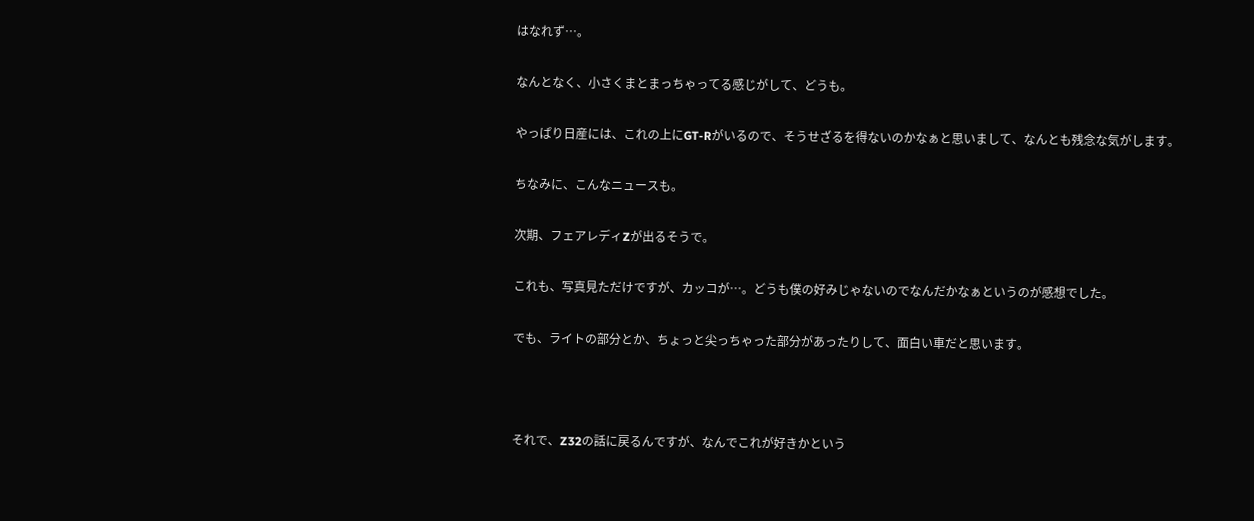はなれず…。

なんとなく、小さくまとまっちゃってる感じがして、どうも。

やっぱり日産には、これの上にGT-Rがいるので、そうせざるを得ないのかなぁと思いまして、なんとも残念な気がします。

ちなみに、こんなニュースも。

次期、フェアレディZが出るそうで。

これも、写真見ただけですが、カッコが…。どうも僕の好みじゃないのでなんだかなぁというのが感想でした。

でも、ライトの部分とか、ちょっと尖っちゃった部分があったりして、面白い車だと思います。



それで、Z32の話に戻るんですが、なんでこれが好きかという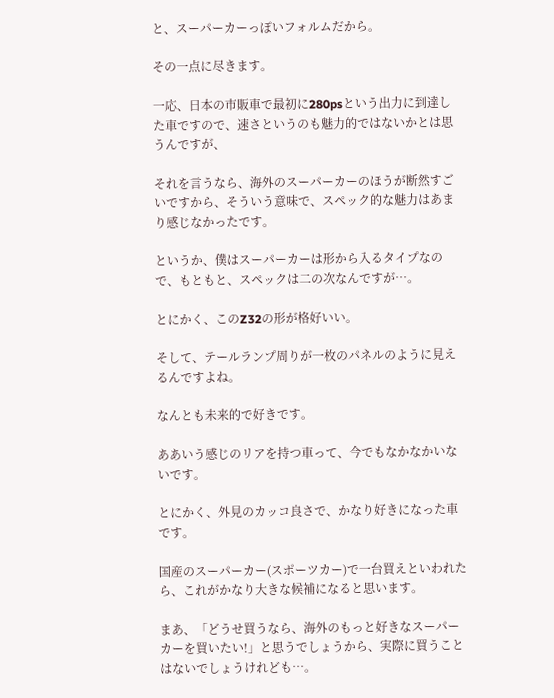と、スーパーカーっぽいフォルムだから。

その一点に尽きます。

一応、日本の市販車で最初に280psという出力に到達した車ですので、速さというのも魅力的ではないかとは思うんですが、

それを言うなら、海外のスーパーカーのほうが断然すごいですから、そういう意味で、スペック的な魅力はあまり感じなかったです。

というか、僕はスーパーカーは形から入るタイプなので、もともと、スペックは二の次なんですが…。

とにかく、このZ32の形が格好いい。

そして、テールランプ周りが一枚のパネルのように見えるんですよね。

なんとも未来的で好きです。

ああいう感じのリアを持つ車って、今でもなかなかいないです。

とにかく、外見のカッコ良さで、かなり好きになった車です。

国産のスーパーカー(スポーツカー)で一台買えといわれたら、これがかなり大きな候補になると思います。

まあ、「どうせ買うなら、海外のもっと好きなスーパーカーを買いたい!」と思うでしょうから、実際に買うことはないでしょうけれども…。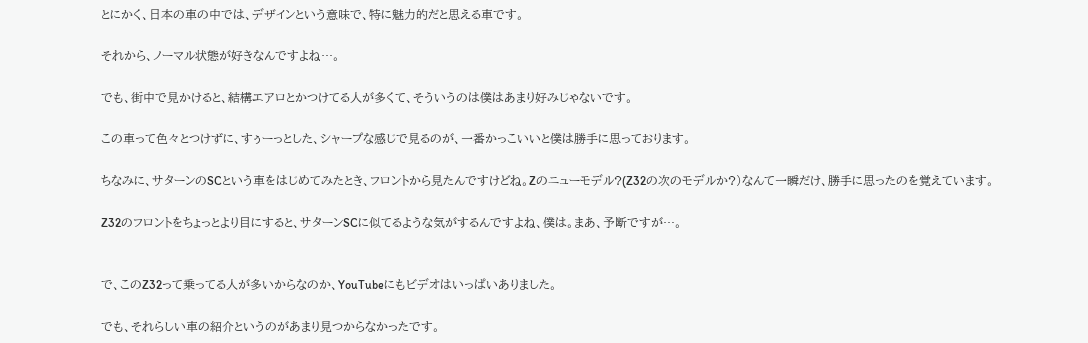とにかく、日本の車の中では、デザインという意味で、特に魅力的だと思える車です。

それから、ノーマル状態が好きなんですよね…。

でも、街中で見かけると、結構エアロとかつけてる人が多くて、そういうのは僕はあまり好みじゃないです。

この車って色々とつけずに、すぅーっとした、シャープな感じで見るのが、一番かっこいいと僕は勝手に思っております。

ちなみに、サターンのSCという車をはじめてみたとき、フロントから見たんですけどね。Zのニューモデル?(Z32の次のモデルか?)なんて一瞬だけ、勝手に思ったのを覚えています。

Z32のフロントをちょっとより目にすると、サターンSCに似てるような気がするんですよね、僕は。まあ、予断ですが…。


で、このZ32って乗ってる人が多いからなのか、YouTubeにもビデオはいっぱいありました。

でも、それらしい車の紹介というのがあまり見つからなかったです。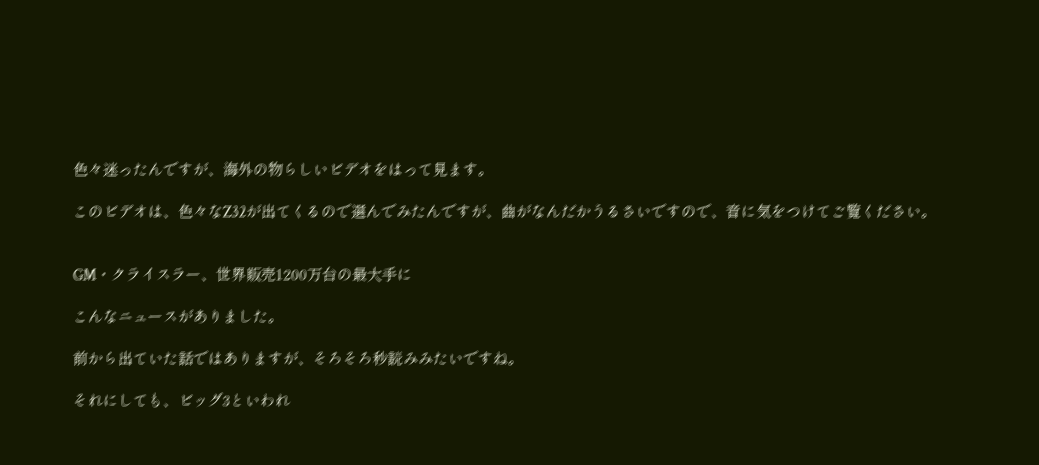色々迷ったんですが、海外の物らしいビデオをはって見ます。

このビデオは、色々なZ32が出てくるので選んでみたんですが、曲がなんだかうるさいですので、音に気をつけてご覧ください。


GM・クライスラー、世界販売1200万台の最大手に

こんなニュースがありました。

前から出ていた話ではありますが、そろそろ秒読みみたいですね。

それにしても、ビッグ3といわれ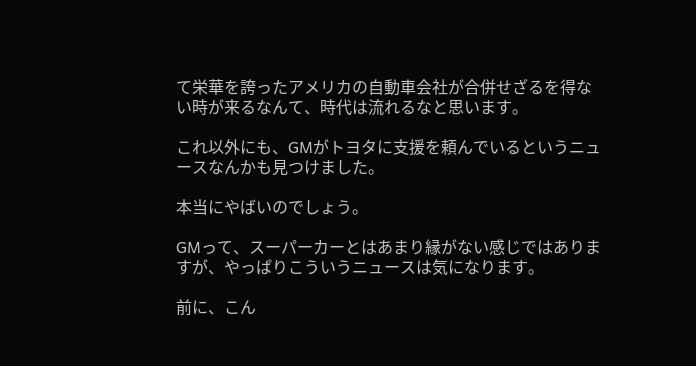て栄華を誇ったアメリカの自動車会社が合併せざるを得ない時が来るなんて、時代は流れるなと思います。

これ以外にも、GMがトヨタに支援を頼んでいるというニュースなんかも見つけました。

本当にやばいのでしょう。

GMって、スーパーカーとはあまり縁がない感じではありますが、やっぱりこういうニュースは気になります。

前に、こん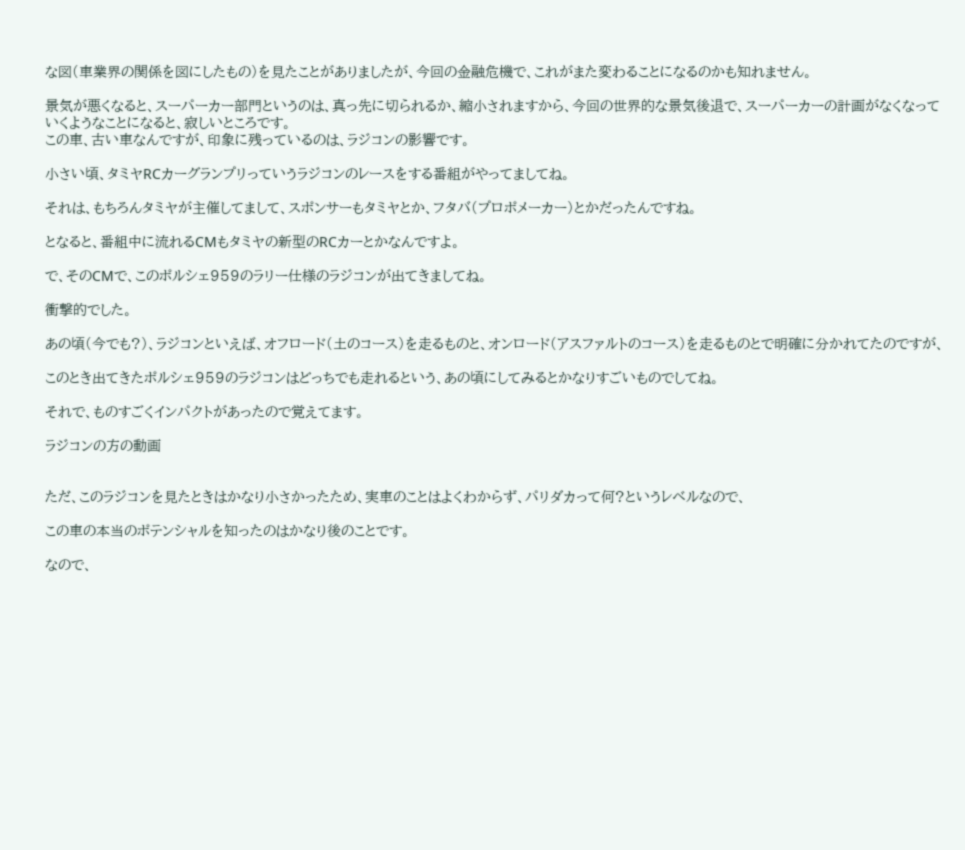な図(車業界の関係を図にしたもの)を見たことがありましたが、今回の金融危機で、これがまた変わることになるのかも知れません。

景気が悪くなると、スーパーカー部門というのは、真っ先に切られるか、縮小されますから、今回の世界的な景気後退で、スーパーカーの計画がなくなっていくようなことになると、寂しいところです。
この車、古い車なんですが、印象に残っているのは、ラジコンの影響です。

小さい頃、タミヤRCカーグランプリっていうラジコンのレースをする番組がやってましてね。

それは、もちろんタミヤが主催してまして、スポンサーもタミヤとか、フタバ(プロポメーカー)とかだったんですね。

となると、番組中に流れるCMもタミヤの新型のRCカーとかなんですよ。

で、そのCMで、このポルシェ959のラリー仕様のラジコンが出てきましてね。

衝撃的でした。

あの頃(今でも?)、ラジコンといえば、オフロード(土のコース)を走るものと、オンロード(アスファルトのコース)を走るものとで明確に分かれてたのですが、

このとき出てきたポルシェ959のラジコンはどっちでも走れるという、あの頃にしてみるとかなりすごいものでしてね。

それで、ものすごくインパクトがあったので覚えてます。

ラジコンの方の動画


ただ、このラジコンを見たときはかなり小さかったため、実車のことはよくわからず、パリダカって何?というレベルなので、

この車の本当のポテンシャルを知ったのはかなり後のことです。

なので、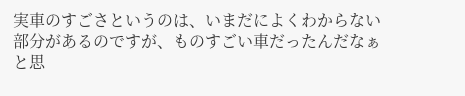実車のすごさというのは、いまだによくわからない部分があるのですが、ものすごい車だったんだなぁと思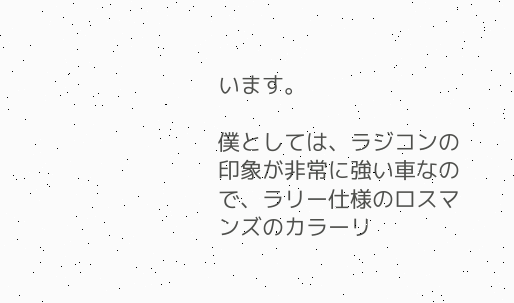います。

僕としては、ラジコンの印象が非常に強い車なので、ラリー仕様のロスマンズのカラーリ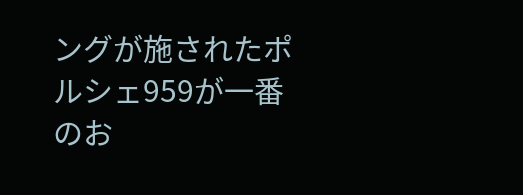ングが施されたポルシェ959が一番のお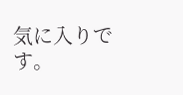気に入りです。